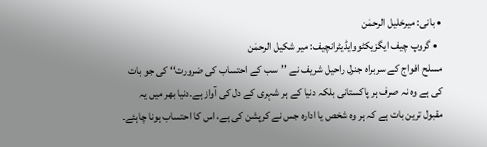• بانی: میرخلیل الرحمٰن
  • گروپ چیف ایگزیکٹووایڈیٹرانچیف: میر شکیل الرحمٰن
مسلح افواج کے سربراہ جنرل راحیل شریف نے ’’سب کے احتساب کی ضرورت‘‘ کی جو بات کی ہے وہ نہ صرف ہر پاکستانی بلکہ دنیا کے ہر شہری کے دل کی آواز ہے۔دنیا بھر میں یہ مقبول ترین بات ہے کہ ہر وہ شخص یا ادارہ جس نے کرپشن کی ہے، اس کا احتساب ہونا چاہئے۔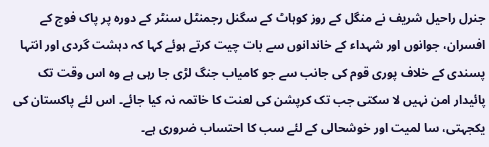جنرل راحیل شریف نے منگل کے روز کوہاٹ کے سگنل رجمنٹل سنٹر کے دورہ پر پاک فوج کے افسران، جوانوں اور شہداء کے خاندانوں سے بات چیت کرتے ہوئے کہا کہ دہشت گردی اور انتہا پسندی کے خلاف پوری قوم کی جانب سے جو کامیاب جنگ لڑی جا رہی ہے وہ اس وقت تک پائیدار امن نہیں لا سکتی جب تک کرپشن کی لعنت کا خاتمہ نہ کیا جائے۔ اس لئے پاکستان کی یکجہتی، سا لمیت اور خوشحالی کے لئے سب کا احتساب ضروری ہے۔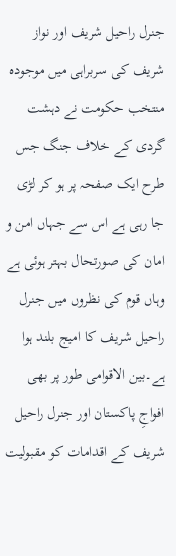جنرل راحیل شریف اور نواز شریف کی سربراہی میں موجودہ منتخب حکومت نے دہشت گردی کے خلاف جنگ جس طرح ایک صفحہ پر ہو کر لڑی جا رہی ہے اس سے جہاں امن و امان کی صورتحال بہتر ہوئی ہے وہاں قوم کی نظروں میں جنرل راحیل شریف کا امیج بلند ہوا ہے۔بین الاقوامی طور پر بھی افواجِ پاکستان اور جنرل راحیل شریف کے اقدامات کو مقبولیت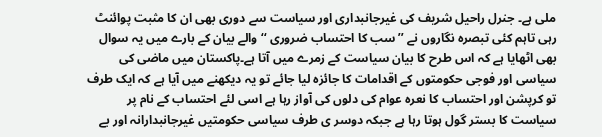ملی ہے۔ جنرل راحیل شریف کی غیرجانبداری اور سیاست سے دوری بھی ان کا مثبت پوائنٹ رہی تاہم کئی تبصرہ نگاروں نے ’’سب کا احتساب ضروری ‘‘ والے بیان کے بارے میں یہ سوال بھی اٹھایا ہے کہ اس طرح کا بیان سیاست کے زمرے میں آتا ہے۔پاکستان میں ماضی کی سیاسی اور فوجی حکومتوں کے اقدامات کا جائزہ لیا جائے تو یہ دیکھنے میں آیا ہے کہ ایک طرف تو کرپشن اور احتساب کا نعرہ عوام کی دلوں کی آواز رہا ہے اسی لئے احتساب کے نام پر سیاست کا بستر گول ہوتا رہا ہے جبکہ دوسر ی طرف سیاسی حکومتیں غیرجانبدارانہ اور بے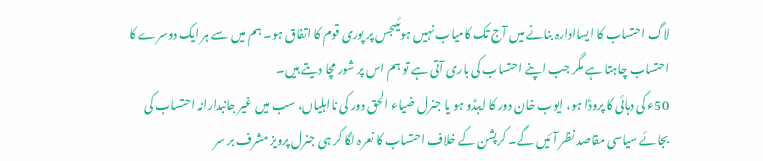لاگ احتساب کا ایساادارہ بنانے میں آج تک کامیاب نہیں ہوئیںجس پر پوری قوم کا اتفاق ہو۔ ہم میں سے ہر ایک دوسرے کا احتساب چاہتا ہے مگر جب اپنے احتساب کی باری آتی ہے تو ہم اس پر شور مچا دیتے ہیں۔
50ء کی دہائی کا پروڈا ہو، ایوب خان دور کا ایبڈو ہو یا جنرل ضیاء الحق دور کی نااہلیاں، سب میں غیر جانبدارانہ احتساب کی بجائے سیاسی مقاصد نظر آئیں گے۔ کرپشن کے خلاف احتساب کا نعرہ لگا کر ہی جنرل پرویز مشرف بر سر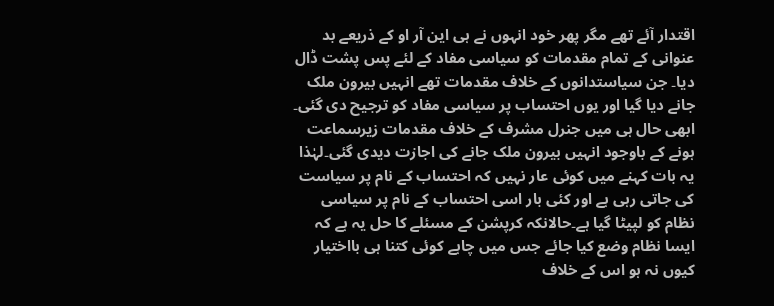اقتدار آئے تھے مگر پھر خود انہوں نے ہی این آر او کے ذریعے بد عنوانی کے تمام مقدمات کو سیاسی مفاد کے لئے پس پشت ڈال دیا۔ جن سیاستدانوں کے خلاف مقدمات تھے انہیں بیرون ملک جانے دیا گیا اور یوں احتساب پر سیاسی مفاد کو ترجیح دی گئی۔ ابھی حال ہی میں جنرل مشرف کے خلاف مقدمات زیرسماعت ہونے کے باوجود انہیں بیرون ملک جانے کی اجازت دیدی گئی۔لہٰذا یہ بات کہنے میں کوئی عار نہیں کہ احتساب کے نام پر سیاست کی جاتی رہی ہے اور کئی بار اسی احتساب کے نام پر سیاسی نظام کو لپیٹا گیا ہے۔حالانکہ کرپشن کے مسئلے کا حل یہ ہے کہ ایسا نظام وضع کیا جائے جس میں چاہے کوئی کتنا ہی بااختیار کیوں نہ ہو اس کے خلاف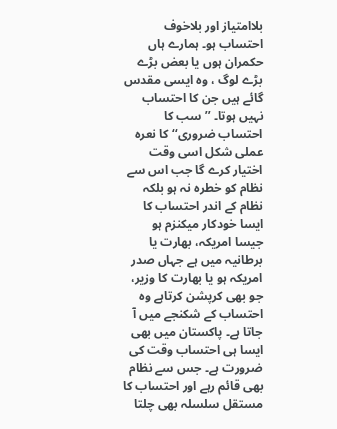بلاامتیاز اور بلاخوف احتساب ہو۔ ہمارے ہاں حکمران ہوں یا بعض بڑے بڑے لوگ ، وہ ایسی مقدس گائے ہیں جن کا احتساب نہیں ہوتا۔ ’’سب کا احتساب ضروری‘‘ کا نعرہ عملی شکل اسی وقت اختیار کرے گا جب اس سے نظام کو خطرہ نہ ہو بلکہ نظام کے اندر احتساب کا ایسا خودکار میکنزم ہو جیسا امریکہ، بھارت یا برطانیہ میں ہے جہاں صدر امریکہ ہو یا بھارت کا وزیر، جو بھی کرپشن کرتاہے وہ احتساب کے شکنجے میں آ جاتا ہے۔ پاکستان میں بھی ایسا ہی احتساب وقت کی ضرورت ہے۔ جس سے نظام بھی قائم رہے اور احتساب کا مستقل سلسلہ بھی چلتا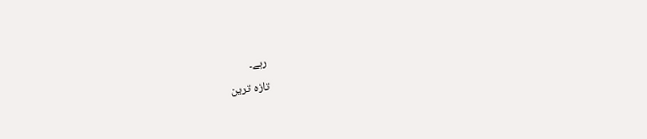رہے۔
تازہ ترین